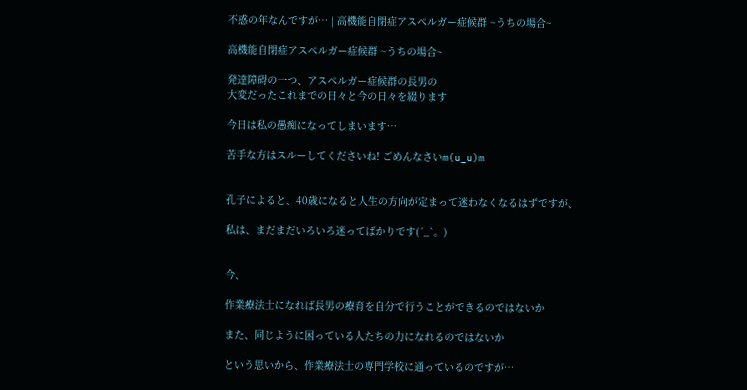不惑の年なんですが… | 高機能自閉症アスペルガー症候群 ~うちの場合~

高機能自閉症アスペルガー症候群 ~うちの場合~

発達障碍の一つ、アスペルガー症候群の長男の
大変だったこれまでの日々と今の日々を綴ります

今日は私の愚痴になってしまいます…

苦手な方はスルーしてくださいね! ごめんなさいm(u_u)m


孔子によると、40歳になると人生の方向が定まって迷わなくなるはずですが、

私は、まだまだいろいろ迷ってばかりです(´_`。)


今、

作業療法士になれば長男の療育を自分で行うことができるのではないか

また、同じように困っている人たちの力になれるのではないか

という思いから、作業療法士の専門学校に通っているのですが…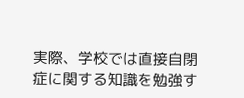実際、学校では直接自閉症に関する知識を勉強す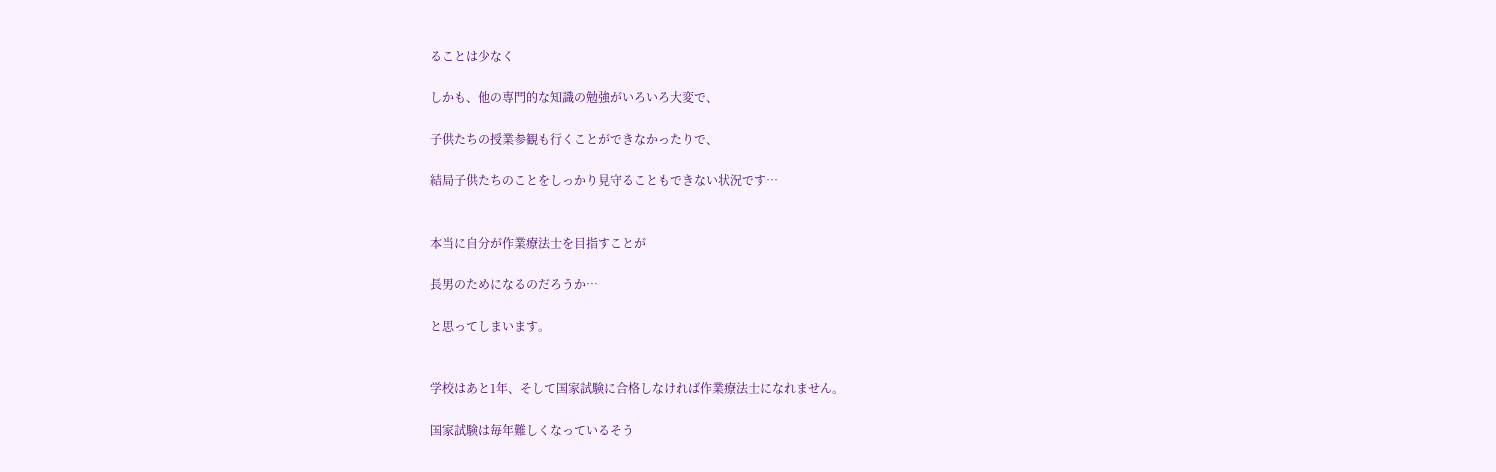ることは少なく

しかも、他の専門的な知識の勉強がいろいろ大変で、

子供たちの授業参観も行くことができなかったりで、

結局子供たちのことをしっかり見守ることもできない状況です…


本当に自分が作業療法士を目指すことが

長男のためになるのだろうか…

と思ってしまいます。


学校はあと1年、そして国家試験に合格しなければ作業療法士になれません。

国家試験は毎年難しくなっているそう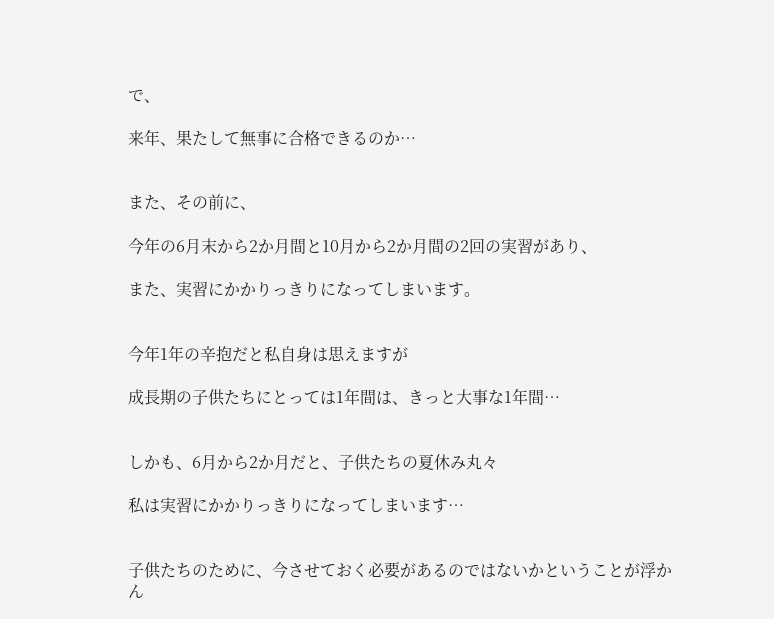で、

来年、果たして無事に合格できるのか…


また、その前に、

今年の6月末から2か月間と10月から2か月間の2回の実習があり、

また、実習にかかりっきりになってしまいます。


今年1年の辛抱だと私自身は思えますが

成長期の子供たちにとっては1年間は、きっと大事な1年間…


しかも、6月から2か月だと、子供たちの夏休み丸々

私は実習にかかりっきりになってしまいます…


子供たちのために、今させておく必要があるのではないかということが浮かん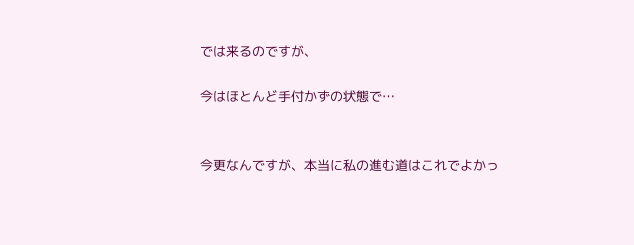では来るのですが、

今はほとんど手付かずの状態で…


今更なんですが、本当に私の進む道はこれでよかっ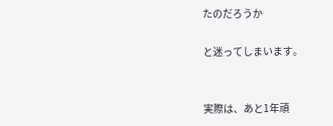たのだろうか

と迷ってしまいます。


実際は、あと1年頑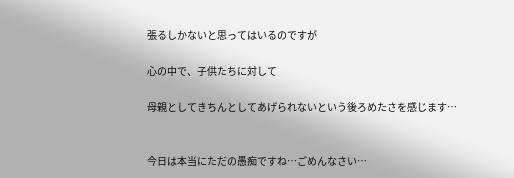張るしかないと思ってはいるのですが

心の中で、子供たちに対して

母親としてきちんとしてあげられないという後ろめたさを感じます…


今日は本当にただの愚痴ですね…ごめんなさい…